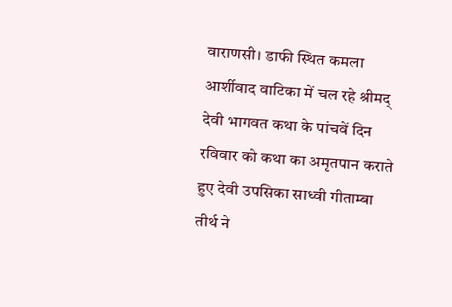वाराणसी। डाफी स्थित कमला आर्शीवाद वाटिका में चल रहे श्रीमद् देवी भागवत कथा के पांचवें दिन रविवार को कथा का अमृतपान कराते हुए देवी उपसिका साध्वी गीताम्बा तीर्थ ने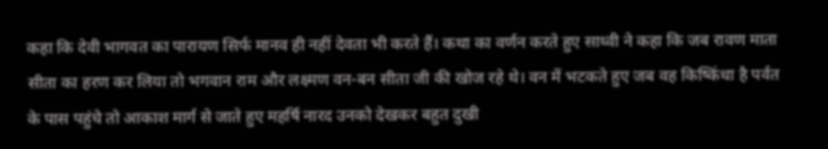कहा कि देवी भागवत का पारायण सिर्फ मानव ही नहीं देवता भी करते हैं। कथा का वर्णन करते हुए साध्वी ने कहा कि जब रावण माता सीता का हरण कर लिया तो भगवान राम और लक्ष्मण वन-बन सीता जी की खोज रहे थे। वन में भटकते हुए जब वह किष्किंधा है पर्वत के पास पहुंचे तो आकाश मार्ग से जाते हुए महर्षि नारद उनको देखकर बहुत दुखी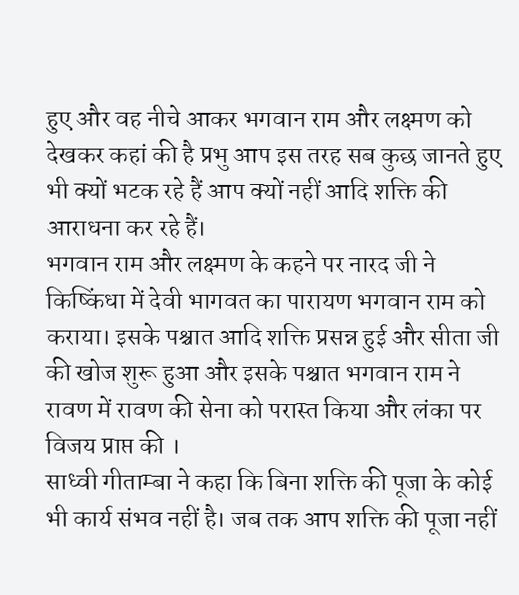हुए और वह नीचे आकर भगवान राम और लक्ष्मण को देखकर कहां की है प्रभु आप इस तरह सब कुछ जानते हुए भी क्यों भटक रहे हैं आप क्यों नहीं आदि शक्ति की आराधना कर रहे हैं।
भगवान राम और लक्ष्मण के कहने पर नारद जी ने किष्किंधा में देवी भागवत का पारायण भगवान राम को कराया। इसके पश्चात आदि शक्ति प्रसन्न हुई और सीता जी की खोज शुरू हुआ और इसके पश्चात भगवान राम ने रावण में रावण की सेना को परास्त किया और लंका पर विजय प्राप्त की ।
साध्वी गीताम्बा ने कहा कि बिना शक्ति की पूजा के कोई भी कार्य संभव नहीं है। जब तक आप शक्ति की पूजा नहीं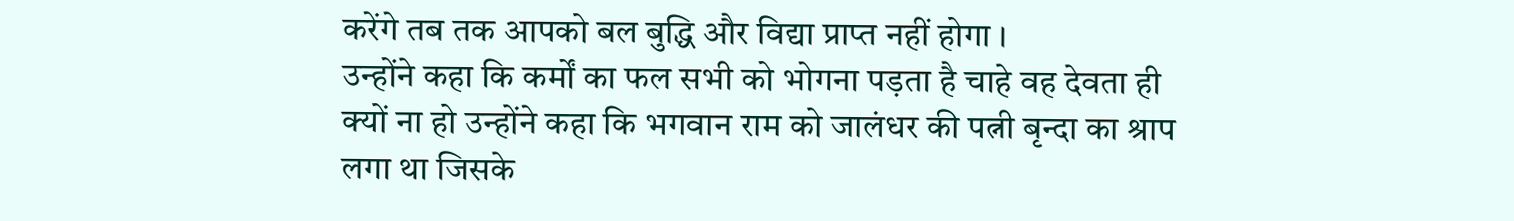करेंगे तब तक आपको बल बुद्धि और विद्या प्राप्त नहीं होगा ।
उन्होंने कहा कि कर्मों का फल सभी को भोगना पड़ता है चाहे वह देवता ही क्यों ना हो उन्होंने कहा कि भगवान राम को जालंधर की पत्नी बृन्दा का श्राप लगा था जिसके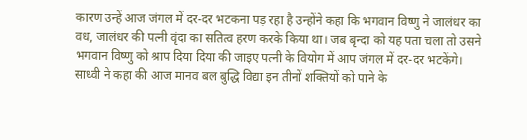कारण उन्हें आज जंगल में दर-दर भटकना पड़ रहा है उन्होंने कहा कि भगवान विष्णु ने जालंधर का वध, जालंधर की पत्नी वृंदा का सतित्व हरण करके किया था। जब बृन्दा को यह पता चला तो उसने भगवान विष्णु को श्राप दिया दिया की जाइए पत्नी के वियोग में आप जंगल में दर-दर भटकेंगे।
साध्वी ने कहा की आज मानव बल बुद्धि विद्या इन तीनों शक्तियों को पाने के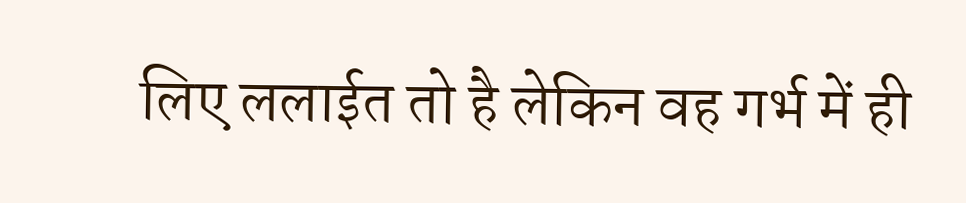लिए ललाईत तो है लेकिन वह गर्भ में ही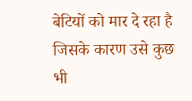बेटियों को मार दे रहा है जिसके कारण उसे कुछ भी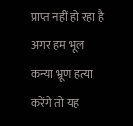प्राप्त नहीं हो रहा है अगर हम भूल कन्या भ्रूण हत्या करेंगे तो यह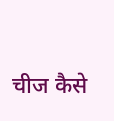चीज कैसे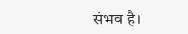संभव है।